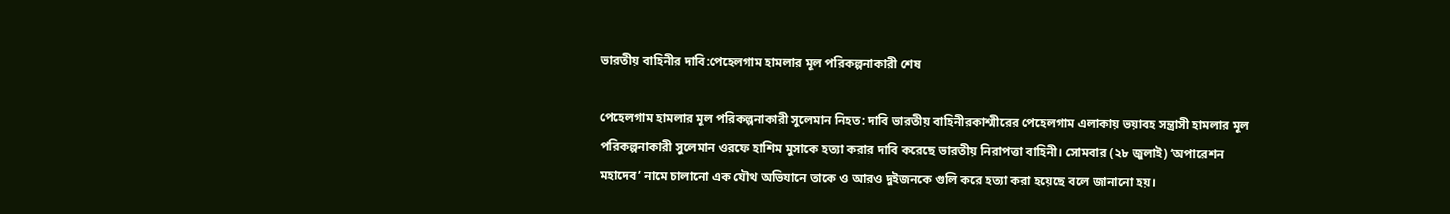ভারতীয় বাহিনীর দাবি:পেহেলগাম হামলার মূল পরিকল্পনাকারী শেষ

পেহেলগাম হামলার মূল পরিকল্পনাকারী সুলেমান নিহত: দাবি ভারতীয় বাহিনীরকাশ্মীরের পেহেলগাম এলাকায় ভয়াবহ সন্ত্রাসী হামলার মূল পরিকল্পনাকারী সুলেমান ওরফে হাশিম মুসাকে হত্যা করার দাবি করেছে ভারতীয় নিরাপত্তা বাহিনী। সোমবার (২৮ জুলাই) ‘অপারেশন মহাদেব’ নামে চালানো এক যৌথ অভিযানে তাকে ও আরও দুইজনকে গুলি করে হত্যা করা হয়েছে বলে জানানো হয়।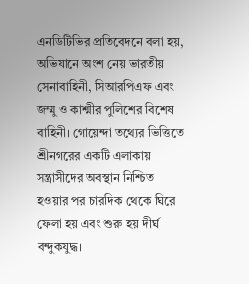এনডিটিভির প্রতিবেদনে বলা হয়, অভিযানে অংশ নেয় ভারতীয় সেনাবাহিনী, সিআরপিএফ এবং জম্মু ও কাশ্মীর পুলিশের বিশেষ বাহিনী। গোয়েন্দা তথ্যের ভিত্তিতে শ্রীনগরের একটি এলাকায় সন্ত্রাসীদের অবস্থান নিশ্চিত হওয়ার পর চারদিক থেকে ঘিরে ফেলা হয় এবং শুরু হয় দীর্ঘ বন্দুকযুদ্ধ।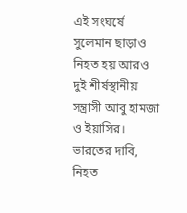এই সংঘর্ষে সুলেমান ছাড়াও নিহত হয় আরও দুই শীর্ষস্থানীয় সন্ত্রাসী আবু হামজা ও ইয়াসির।
ভারতের দাবি, নিহত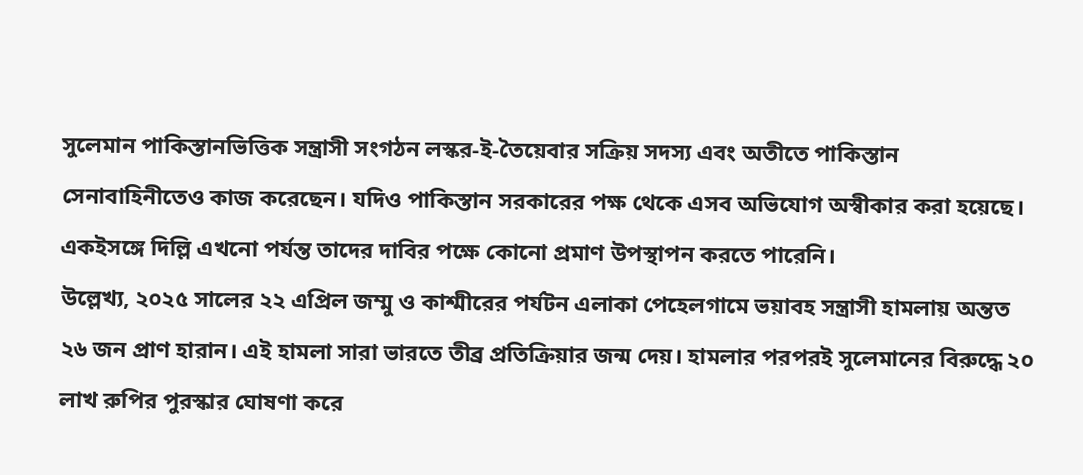সুলেমান পাকিস্তানভিত্তিক সন্ত্রাসী সংগঠন লস্কর-ই-তৈয়েবার সক্রিয় সদস্য এবং অতীতে পাকিস্তান সেনাবাহিনীতেও কাজ করেছেন। যদিও পাকিস্তান সরকারের পক্ষ থেকে এসব অভিযোগ অস্বীকার করা হয়েছে। একইসঙ্গে দিল্লি এখনো পর্যন্ত তাদের দাবির পক্ষে কোনো প্রমাণ উপস্থাপন করতে পারেনি।
উল্লেখ্য, ২০২৫ সালের ২২ এপ্রিল জম্মু ও কাশ্মীরের পর্যটন এলাকা পেহেলগামে ভয়াবহ সন্ত্রাসী হামলায় অন্তত ২৬ জন প্রাণ হারান। এই হামলা সারা ভারতে তীব্র প্রতিক্রিয়ার জন্ম দেয়। হামলার পরপরই সুলেমানের বিরুদ্ধে ২০ লাখ রুপির পুরস্কার ঘোষণা করে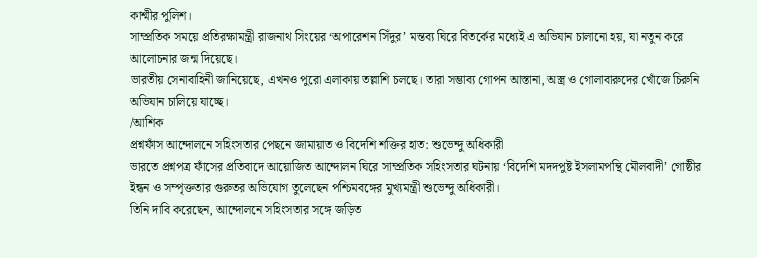কাশ্মীর পুলিশ।
সাম্প্রতিক সময়ে প্রতিরক্ষামন্ত্রী রাজনাথ সিংয়ের ‘অপারেশন সিঁদুর’ মন্তব্য ঘিরে বিতর্কের মধ্যেই এ অভিযান চালানো হয়, যা নতুন করে আলোচনার জন্ম দিয়েছে।
ভারতীয় সেনাবাহিনী জানিয়েছে, এখনও পুরো এলাকায় তল্লাশি চলছে। তারা সম্ভাব্য গোপন আস্তানা, অস্ত্র ও গোলাবারুদের খোঁজে চিরুনি অভিযান চালিয়ে যাচ্ছে।
/আশিক
প্রশ্নফাঁস আন্দোলনে সহিংসতার পেছনে জামায়াত ও বিদেশি শক্তির হাত: শুভেন্দু অধিকারী
ভারতে প্রশ্নপত্র ফাঁসের প্রতিবাদে আয়োজিত আন্দোলন ঘিরে সাম্প্রতিক সহিংসতার ঘটনায় ‘বিদেশি মদদপুষ্ট ইসলামপন্থি মৌলবাদী’ গোষ্ঠীর ইন্ধন ও সম্পৃক্ততার গুরুতর অভিযোগ তুলেছেন পশ্চিমবঙ্গের মুখ্যমন্ত্রী শুভেন্দু অধিকারী।
তিনি দাবি করেছেন, আন্দোলনে সহিংসতার সঙ্গে জড়িত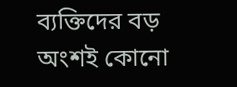ব্যক্তিদের বড় অংশই কোনো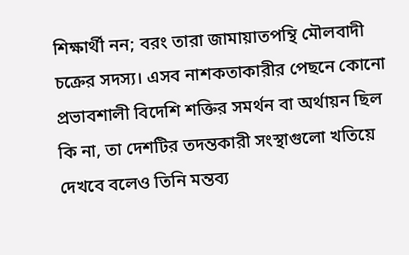শিক্ষার্থী নন; বরং তারা জামায়াতপন্থি মৌলবাদী চক্রের সদস্য। এসব নাশকতাকারীর পেছনে কোনো প্রভাবশালী বিদেশি শক্তির সমর্থন বা অর্থায়ন ছিল কি না, তা দেশটির তদন্তকারী সংস্থাগুলো খতিয়ে দেখবে বলেও তিনি মন্তব্য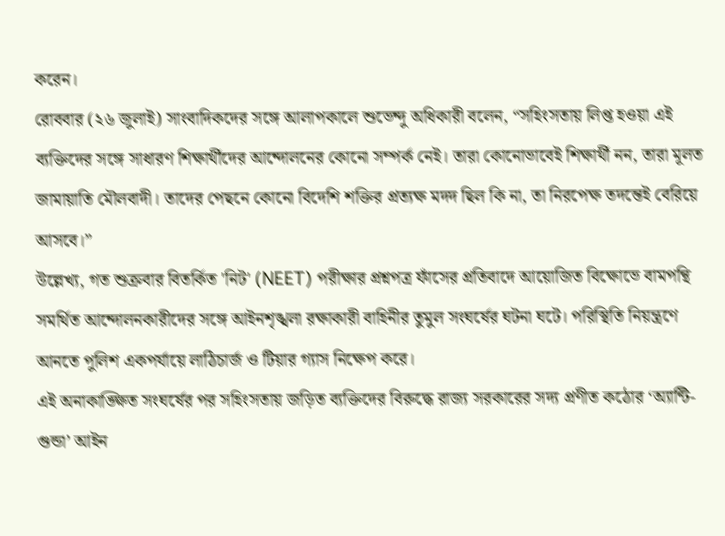করেন।
রোববার (২৬ জুলাই) সাংবাদিকদের সঙ্গে আলাপকালে শুভেন্দু অধিকারী বলেন, “সহিংসতায় লিপ্ত হওয়া এই ব্যক্তিদের সঙ্গে সাধারণ শিক্ষার্থীদের আন্দোলনের কোনো সম্পর্ক নেই। তারা কোনোভাবেই শিক্ষার্থী নন, তারা মূলত জামায়াতি মৌলবাদী। তাদের পেছনে কোনো বিদেশি শক্তির প্রত্যক্ষ মদদ ছিল কি না, তা নিরপেক্ষ তদন্তেই বেরিয়ে আসবে।”
উল্লেখ্য, গত শুক্রবার বিতর্কিত 'নিট' (NEET) পরীক্ষার প্রশ্নপত্র ফাঁসের প্রতিবাদে আয়োজিত বিক্ষোভে বামপন্থি সমর্থিত আন্দোলনকারীদের সঙ্গে আইনশৃঙ্খলা রক্ষাকারী বাহিনীর তুমুল সংঘর্ষের ঘটনা ঘটে। পরিস্থিতি নিয়ন্ত্রণে আনতে পুলিশ একপর্যায়ে লাঠিচার্জ ও টিয়ার গ্যাস নিক্ষেপ করে।
এই অনাকাঙ্ক্ষিত সংঘর্ষের পর সহিংসতায় জড়িত ব্যক্তিদের বিরুদ্ধে রাজ্য সরকারের সদ্য প্রণীত কঠোর ‘অ্যান্টি-গুন্ডা’ আইন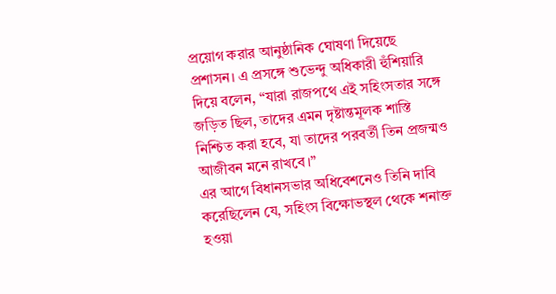প্রয়োগ করার আনুষ্ঠানিক ঘোষণা দিয়েছে প্রশাসন। এ প্রসঙ্গে শুভেন্দু অধিকারী হুঁশিয়ারি দিয়ে বলেন, “যারা রাজপথে এই সহিংসতার সঙ্গে জড়িত ছিল, তাদের এমন দৃষ্টান্তমূলক শাস্তি নিশ্চিত করা হবে, যা তাদের পরবর্তী তিন প্রজন্মও আজীবন মনে রাখবে।”
এর আগে বিধানসভার অধিবেশনেও তিনি দাবি করেছিলেন যে, সহিংস বিক্ষোভস্থল থেকে শনাক্ত হওয়া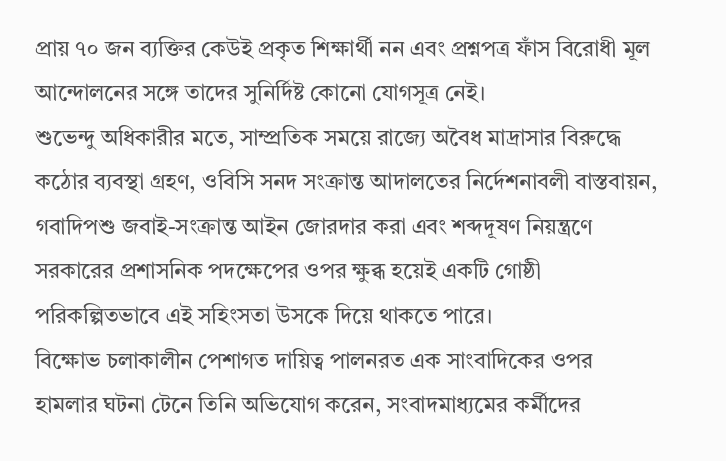প্রায় ৭০ জন ব্যক্তির কেউই প্রকৃত শিক্ষার্থী নন এবং প্রশ্নপত্র ফাঁস বিরোধী মূল আন্দোলনের সঙ্গে তাদের সুনির্দিষ্ট কোনো যোগসূত্র নেই।
শুভেন্দু অধিকারীর মতে, সাম্প্রতিক সময়ে রাজ্যে অবৈধ মাদ্রাসার বিরুদ্ধে কঠোর ব্যবস্থা গ্রহণ, ওবিসি সনদ সংক্রান্ত আদালতের নির্দেশনাবলী বাস্তবায়ন, গবাদিপশু জবাই-সংক্রান্ত আইন জোরদার করা এবং শব্দদূষণ নিয়ন্ত্রণে সরকারের প্রশাসনিক পদক্ষেপের ওপর ক্ষুব্ধ হয়েই একটি গোষ্ঠী পরিকল্পিতভাবে এই সহিংসতা উসকে দিয়ে থাকতে পারে।
বিক্ষোভ চলাকালীন পেশাগত দায়িত্ব পালনরত এক সাংবাদিকের ওপর হামলার ঘটনা টেনে তিনি অভিযোগ করেন, সংবাদমাধ্যমের কর্মীদের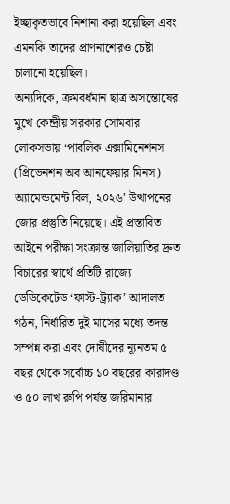ইচ্ছাকৃতভাবে নিশানা করা হয়েছিল এবং এমনকি তাদের প্রাণনাশেরও চেষ্টা চালানো হয়েছিল।
অন্যদিকে, ক্রমবর্ধমান ছাত্র অসন্তোষের মুখে কেন্দ্রীয় সরকার সোমবার লোকসভায় ‘পাবলিক এক্সামিনেশনস (প্রিভেনশন অব আনফেয়ার মিনস) অ্যামেন্ডমেন্ট বিল, ২০২৬’ উত্থাপনের জোর প্রস্তুতি নিয়েছে। এই প্রস্তাবিত আইনে পরীক্ষা সংক্রান্ত জালিয়াতির দ্রুত বিচারের স্বার্থে প্রতিটি রাজ্যে ডেডিকেটেড ‘ফাস্ট-ট্র্যাক’ আদালত গঠন, নির্ধারিত দুই মাসের মধ্যে তদন্ত সম্পন্ন করা এবং দোষীদের ন্যূনতম ৫ বছর থেকে সর্বোচ্চ ১০ বছরের কারাদণ্ড ও ৫০ লাখ রুপি পর্যন্ত জরিমানার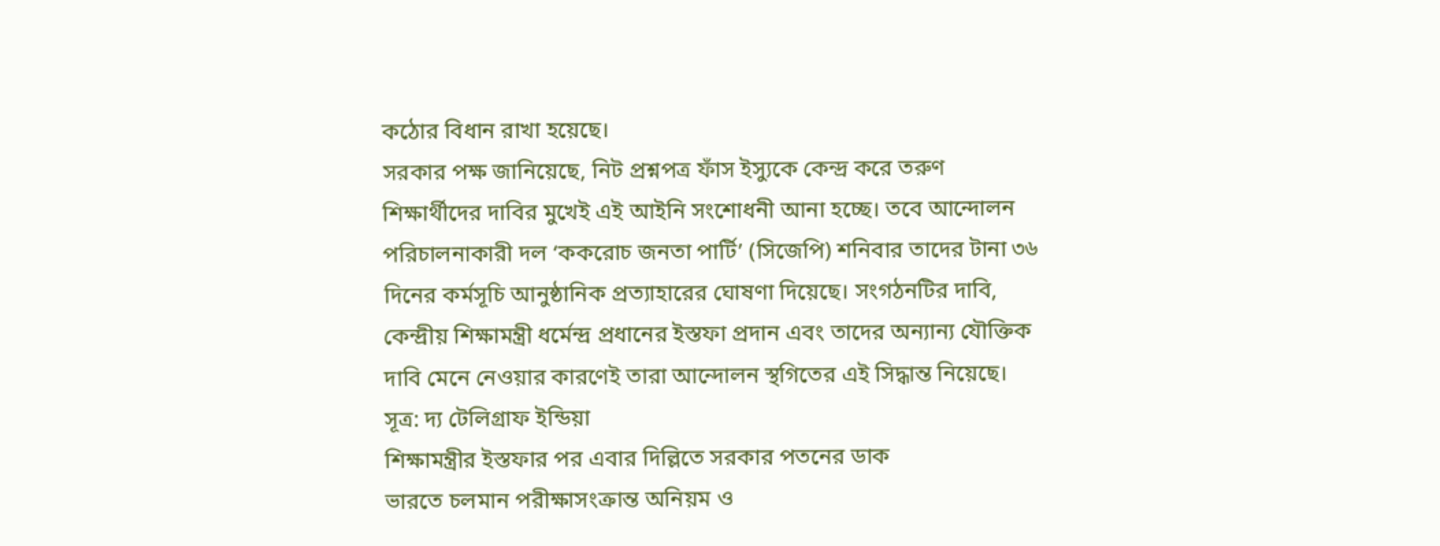কঠোর বিধান রাখা হয়েছে।
সরকার পক্ষ জানিয়েছে, নিট প্রশ্নপত্র ফাঁস ইস্যুকে কেন্দ্র করে তরুণ শিক্ষার্থীদের দাবির মুখেই এই আইনি সংশোধনী আনা হচ্ছে। তবে আন্দোলন পরিচালনাকারী দল ‘ককরোচ জনতা পার্টি’ (সিজেপি) শনিবার তাদের টানা ৩৬ দিনের কর্মসূচি আনুষ্ঠানিক প্রত্যাহারের ঘোষণা দিয়েছে। সংগঠনটির দাবি, কেন্দ্রীয় শিক্ষামন্ত্রী ধর্মেন্দ্র প্রধানের ইস্তফা প্রদান এবং তাদের অন্যান্য যৌক্তিক দাবি মেনে নেওয়ার কারণেই তারা আন্দোলন স্থগিতের এই সিদ্ধান্ত নিয়েছে।
সূত্র: দ্য টেলিগ্রাফ ইন্ডিয়া
শিক্ষামন্ত্রীর ইস্তফার পর এবার দিল্লিতে সরকার পতনের ডাক
ভারতে চলমান পরীক্ষাসংক্রান্ত অনিয়ম ও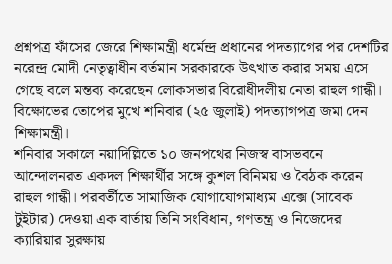প্রশ্নপত্র ফাঁসের জেরে শিক্ষামন্ত্রী ধর্মেন্দ্র প্রধানের পদত্যাগের পর দেশটির নরেন্দ্র মোদী নেতৃত্বাধীন বর্তমান সরকারকে উৎখাত করার সময় এসে গেছে বলে মন্তব্য করেছেন লোকসভার বিরোধীদলীয় নেতা রাহুল গান্ধী। বিক্ষোভের তোপের মুখে শনিবার (২৫ জুলাই) পদত্যাগপত্র জমা দেন শিক্ষামন্ত্রী।
শনিবার সকালে নয়াদিল্লিতে ১০ জনপথের নিজস্ব বাসভবনে আন্দোলনরত একদল শিক্ষার্থীর সঙ্গে কুশল বিনিময় ও বৈঠক করেন রাহুল গান্ধী। পরবর্তীতে সামাজিক যোগাযোগমাধ্যম এক্সে (সাবেক টুইটার) দেওয়া এক বার্তায় তিনি সংবিধান, গণতন্ত্র ও নিজেদের ক্যারিয়ার সুরক্ষায়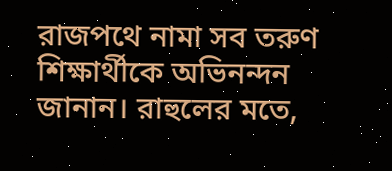রাজপথে নামা সব তরুণ শিক্ষার্থীকে অভিনন্দন জানান। রাহুলের মতে,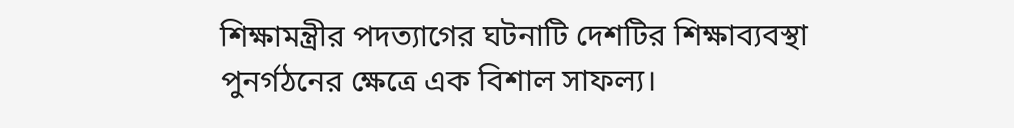শিক্ষামন্ত্রীর পদত্যাগের ঘটনাটি দেশটির শিক্ষাব্যবস্থা পুনর্গঠনের ক্ষেত্রে এক বিশাল সাফল্য।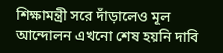শিক্ষামন্ত্রী সরে দাঁড়ালেও মূল আন্দোলন এখনো শেষ হয়নি দাবি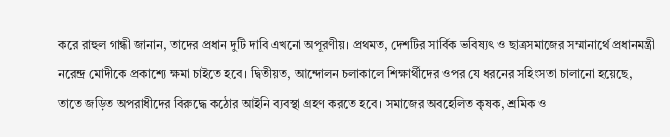করে রাহুল গান্ধী জানান, তাদের প্রধান দুটি দাবি এখনো অপূরণীয়। প্রথমত, দেশটির সার্বিক ভবিষ্যৎ ও ছাত্রসমাজের সম্মানার্থে প্রধানমন্ত্রী নরেন্দ্র মোদীকে প্রকাশ্যে ক্ষমা চাইতে হবে। দ্বিতীয়ত, আন্দোলন চলাকালে শিক্ষার্থীদের ওপর যে ধরনের সহিংসতা চালানো হয়েছে, তাতে জড়িত অপরাধীদের বিরুদ্ধে কঠোর আইনি ব্যবস্থা গ্রহণ করতে হবে। সমাজের অবহেলিত কৃষক, শ্রমিক ও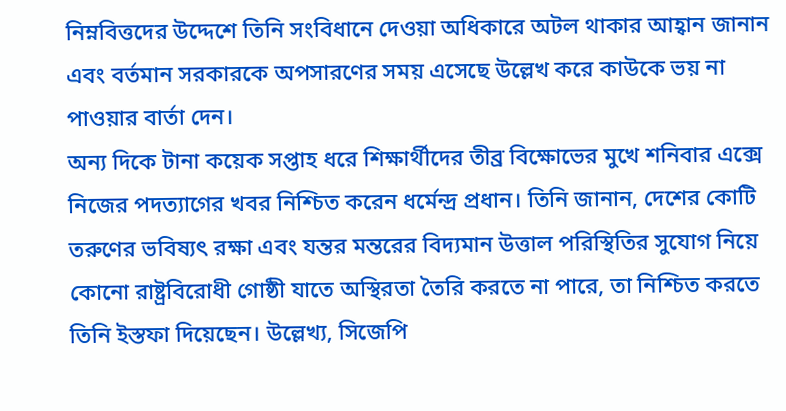নিম্নবিত্তদের উদ্দেশে তিনি সংবিধানে দেওয়া অধিকারে অটল থাকার আহ্বান জানান এবং বর্তমান সরকারকে অপসারণের সময় এসেছে উল্লেখ করে কাউকে ভয় না পাওয়ার বার্তা দেন।
অন্য দিকে টানা কয়েক সপ্তাহ ধরে শিক্ষার্থীদের তীব্র বিক্ষোভের মুখে শনিবার এক্সে নিজের পদত্যাগের খবর নিশ্চিত করেন ধর্মেন্দ্র প্রধান। তিনি জানান, দেশের কোটি তরুণের ভবিষ্যৎ রক্ষা এবং যন্তর মন্তরের বিদ্যমান উত্তাল পরিস্থিতির সুযোগ নিয়ে কোনো রাষ্ট্রবিরোধী গোষ্ঠী যাতে অস্থিরতা তৈরি করতে না পারে, তা নিশ্চিত করতে তিনি ইস্তফা দিয়েছেন। উল্লেখ্য, সিজেপি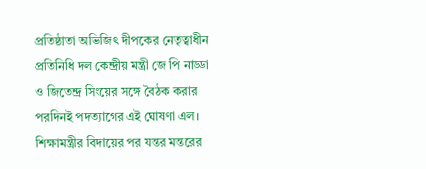প্রতিষ্ঠাতা অভিজিৎ দীপকের নেতৃত্বাধীন প্রতিনিধি দল কেন্দ্রীয় মন্ত্রী জে পি নাড্ডা ও জিতেন্দ্র সিংয়ের সঙ্গে বৈঠক করার পরদিনই পদত্যাগের এই ঘোষণা এল।
শিক্ষামন্ত্রীর বিদায়ের পর যন্তর মন্তরের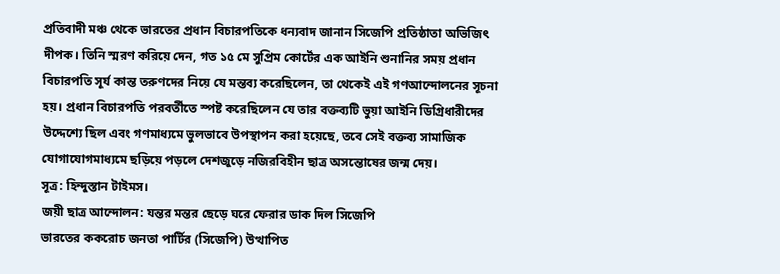প্রতিবাদী মঞ্চ থেকে ভারতের প্রধান বিচারপতিকে ধন্যবাদ জানান সিজেপি প্রতিষ্ঠাতা অভিজিৎ দীপক। তিনি স্মরণ করিয়ে দেন, গত ১৫ মে সুপ্রিম কোর্টের এক আইনি শুনানির সময় প্রধান বিচারপতি সূর্য কান্ত তরুণদের নিয়ে যে মন্তব্য করেছিলেন, তা থেকেই এই গণআন্দোলনের সূচনা হয়। প্রধান বিচারপতি পরবর্তীতে স্পষ্ট করেছিলেন যে তার বক্তব্যটি ভুয়া আইনি ডিগ্রিধারীদের উদ্দেশ্যে ছিল এবং গণমাধ্যমে ভুলভাবে উপস্থাপন করা হয়েছে, তবে সেই বক্তব্য সামাজিক যোগাযোগমাধ্যমে ছড়িয়ে পড়লে দেশজুড়ে নজিরবিহীন ছাত্র অসন্তোষের জন্ম দেয়।
সূত্র: হিন্দুস্তান টাইমস।
জয়ী ছাত্র আন্দোলন: যন্তর মন্তর ছেড়ে ঘরে ফেরার ডাক দিল সিজেপি
ভারতের ককরোচ জনতা পার্টির (সিজেপি) উত্থাপিত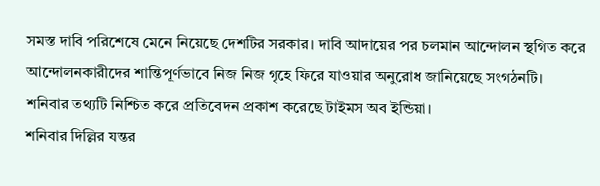সমস্ত দাবি পরিশেষে মেনে নিয়েছে দেশটির সরকার। দাবি আদায়ের পর চলমান আন্দোলন স্থগিত করে আন্দোলনকারীদের শান্তিপূর্ণভাবে নিজ নিজ গৃহে ফিরে যাওয়ার অনুরোধ জানিয়েছে সংগঠনটি। শনিবার তথ্যটি নিশ্চিত করে প্রতিবেদন প্রকাশ করেছে টাইমস অব ইন্ডিয়া।
শনিবার দিল্লির যন্তর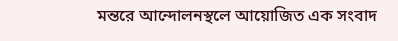মন্তরে আন্দোলনস্থলে আয়োজিত এক সংবাদ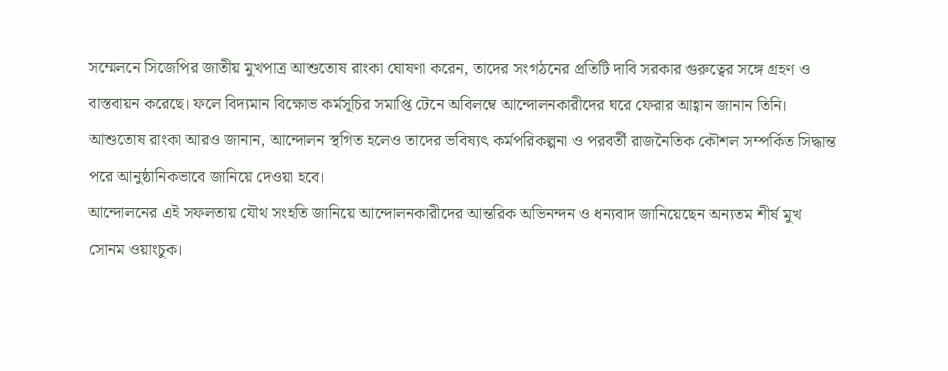সম্মেলনে সিজেপির জাতীয় মুখপাত্র আশুতোষ রাংকা ঘোষণা করেন, তাদের সংগঠনের প্রতিটি দাবি সরকার গুরুত্বের সঙ্গে গ্রহণ ও বাস্তবায়ন করেছে। ফলে বিদ্যমান বিক্ষোভ কর্মসূচির সমাপ্তি টেনে অবিলম্বে আন্দোলনকারীদের ঘরে ফেরার আহ্বান জানান তিনি।
আশুতোষ রাংকা আরও জানান, আন্দোলন স্থগিত হলেও তাদের ভবিষ্যৎ কর্মপরিকল্পনা ও পরবর্তী রাজনৈতিক কৌশল সম্পর্কিত সিদ্ধান্ত পরে আনুষ্ঠানিকভাবে জানিয়ে দেওয়া হবে।
আন্দোলনের এই সফলতায় যৌথ সংহতি জানিয়ে আন্দোলনকারীদের আন্তরিক অভিনন্দন ও ধন্যবাদ জানিয়েছেন অন্যতম শীর্ষ মুখ সোনম ওয়াংচুক।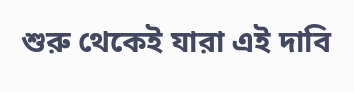শুরু থেকেই যারা এই দাবি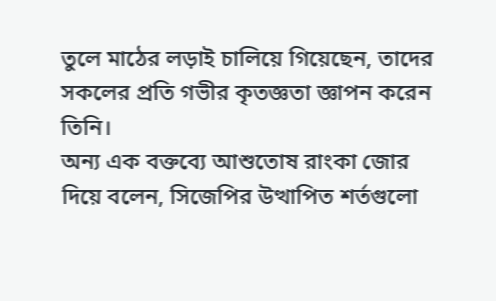তুলে মাঠের লড়াই চালিয়ে গিয়েছেন, তাদের সকলের প্রতি গভীর কৃতজ্ঞতা জ্ঞাপন করেন তিনি।
অন্য এক বক্তব্যে আশুতোষ রাংকা জোর দিয়ে বলেন, সিজেপির উত্থাপিত শর্তগুলো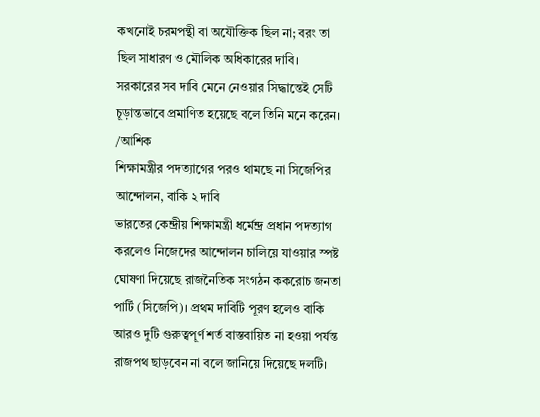কখনোই চরমপন্থী বা অযৌক্তিক ছিল না; বরং তা ছিল সাধারণ ও মৌলিক অধিকারের দাবি। সরকারের সব দাবি মেনে নেওয়ার সিদ্ধান্তেই সেটি চূড়ান্তভাবে প্রমাণিত হয়েছে বলে তিনি মনে করেন।
/আশিক
শিক্ষামন্ত্রীর পদত্যাগের পরও থামছে না সিজেপির আন্দোলন, বাকি ২ দাবি
ভারতের কেন্দ্রীয় শিক্ষামন্ত্রী ধর্মেন্দ্র প্রধান পদত্যাগ করলেও নিজেদের আন্দোলন চালিয়ে যাওয়ার স্পষ্ট ঘোষণা দিয়েছে রাজনৈতিক সংগঠন ককরোচ জনতা পার্টি (সিজেপি)। প্রথম দাবিটি পূরণ হলেও বাকি আরও দুটি গুরুত্বপূর্ণ শর্ত বাস্তবায়িত না হওয়া পর্যন্ত রাজপথ ছাড়বেন না বলে জানিয়ে দিয়েছে দলটি।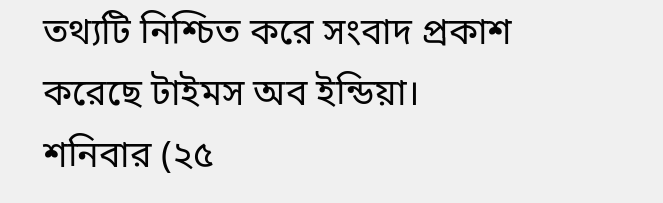তথ্যটি নিশ্চিত করে সংবাদ প্রকাশ করেছে টাইমস অব ইন্ডিয়া।
শনিবার (২৫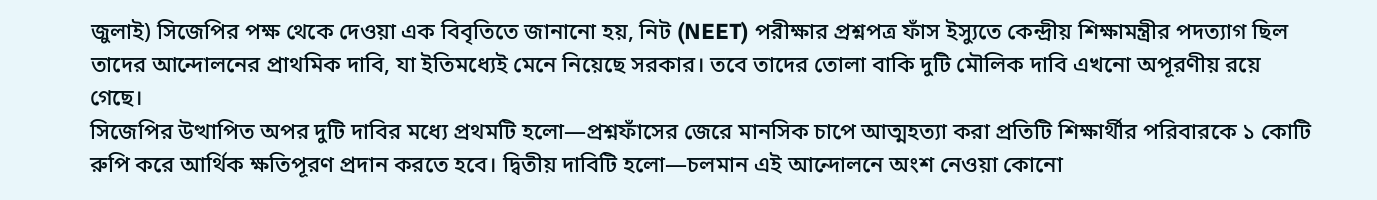জুলাই) সিজেপির পক্ষ থেকে দেওয়া এক বিবৃতিতে জানানো হয়, নিট (NEET) পরীক্ষার প্রশ্নপত্র ফাঁস ইস্যুতে কেন্দ্রীয় শিক্ষামন্ত্রীর পদত্যাগ ছিল তাদের আন্দোলনের প্রাথমিক দাবি, যা ইতিমধ্যেই মেনে নিয়েছে সরকার। তবে তাদের তোলা বাকি দুটি মৌলিক দাবি এখনো অপূরণীয় রয়ে গেছে।
সিজেপির উত্থাপিত অপর দুটি দাবির মধ্যে প্রথমটি হলো—প্রশ্নফাঁসের জেরে মানসিক চাপে আত্মহত্যা করা প্রতিটি শিক্ষার্থীর পরিবারকে ১ কোটি রুপি করে আর্থিক ক্ষতিপূরণ প্রদান করতে হবে। দ্বিতীয় দাবিটি হলো—চলমান এই আন্দোলনে অংশ নেওয়া কোনো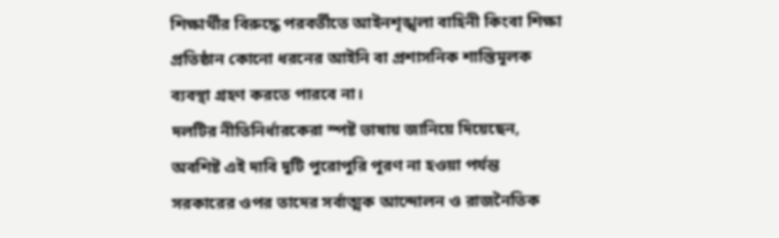শিক্ষার্থীর বিরুদ্ধে পরবর্তীতে আইনশৃঙ্খলা বাহিনী কিংবা শিক্ষা প্রতিষ্ঠান কোনো ধরনের আইনি বা প্রশাসনিক শাস্তিমূলক ব্যবস্থা গ্রহণ করতে পারবে না।
দলটির নীতিনির্ধারকেরা স্পষ্ট ভাষায় জানিয়ে দিয়েছেন, অবশিষ্ট এই দাবি দুটি পুরোপুরি পূরণ না হওয়া পর্যন্ত সরকারের ওপর তাদের সর্বাত্মক আন্দোলন ও রাজনৈতিক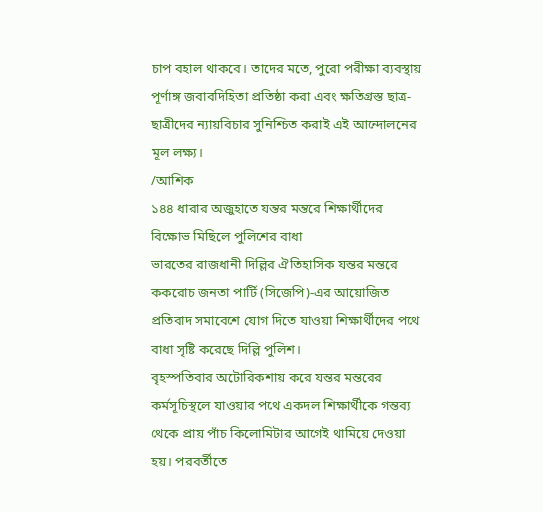চাপ বহাল থাকবে। তাদের মতে, পুরো পরীক্ষা ব্যবস্থায় পূর্ণাঙ্গ জবাবদিহিতা প্রতিষ্ঠা করা এবং ক্ষতিগ্রস্ত ছাত্র-ছাত্রীদের ন্যায়বিচার সুনিশ্চিত করাই এই আন্দোলনের মূল লক্ষ্য।
/আশিক
১৪৪ ধারার অজুহাতে যন্তর মন্তরে শিক্ষার্থীদের বিক্ষোভ মিছিলে পুলিশের বাধা
ভারতের রাজধানী দিল্লির ঐতিহাসিক যন্তর মন্তরে ককরোচ জনতা পার্টি (সিজেপি)-এর আয়োজিত প্রতিবাদ সমাবেশে যোগ দিতে যাওয়া শিক্ষার্থীদের পথে বাধা সৃষ্টি করেছে দিল্লি পুলিশ।
বৃহস্পতিবার অটোরিকশায় করে যন্তর মন্তরের কর্মসূচিস্থলে যাওয়ার পথে একদল শিক্ষার্থীকে গন্তব্য থেকে প্রায় পাঁচ কিলোমিটার আগেই থামিয়ে দেওয়া হয়। পরবর্তীতে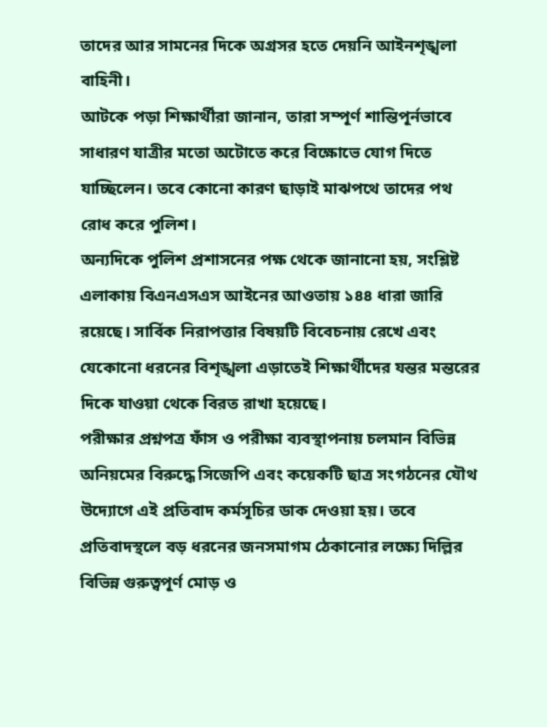তাদের আর সামনের দিকে অগ্রসর হতে দেয়নি আইনশৃঙ্খলা বাহিনী।
আটকে পড়া শিক্ষার্থীরা জানান, তারা সম্পূর্ণ শান্তিপূর্নভাবে সাধারণ যাত্রীর মতো অটোতে করে বিক্ষোভে যোগ দিতে যাচ্ছিলেন। তবে কোনো কারণ ছাড়াই মাঝপথে তাদের পথ রোধ করে পুলিশ।
অন্যদিকে পুলিশ প্রশাসনের পক্ষ থেকে জানানো হয়, সংশ্লিষ্ট এলাকায় বিএনএসএস আইনের আওতায় ১৪৪ ধারা জারি রয়েছে। সার্বিক নিরাপত্তার বিষয়টি বিবেচনায় রেখে এবং যেকোনো ধরনের বিশৃঙ্খলা এড়াতেই শিক্ষার্থীদের যন্তর মন্তরের দিকে যাওয়া থেকে বিরত রাখা হয়েছে।
পরীক্ষার প্রশ্নপত্র ফাঁস ও পরীক্ষা ব্যবস্থাপনায় চলমান বিভিন্ন অনিয়মের বিরুদ্ধে সিজেপি এবং কয়েকটি ছাত্র সংগঠনের যৌথ উদ্যোগে এই প্রতিবাদ কর্মসূচির ডাক দেওয়া হয়। তবে প্রতিবাদস্থলে বড় ধরনের জনসমাগম ঠেকানোর লক্ষ্যে দিল্লির বিভিন্ন গুরুত্বপূর্ণ মোড় ও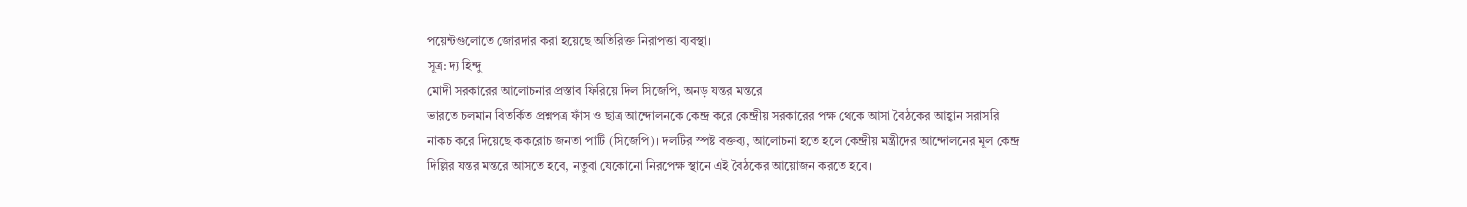পয়েন্টগুলোতে জোরদার করা হয়েছে অতিরিক্ত নিরাপত্তা ব্যবস্থা।
সূত্র: দ্য হিন্দু
মোদী সরকারের আলোচনার প্রস্তাব ফিরিয়ে দিল সিজেপি, অনড় যন্তর মন্তরে
ভারতে চলমান বিতর্কিত প্রশ্নপত্র ফাঁস ও ছাত্র আন্দোলনকে কেন্দ্র করে কেন্দ্রীয় সরকারের পক্ষ থেকে আসা বৈঠকের আহ্বান সরাসরি নাকচ করে দিয়েছে ককরোচ জনতা পার্টি (সিজেপি)। দলটির স্পষ্ট বক্তব্য, আলোচনা হতে হলে কেন্দ্রীয় মন্ত্রীদের আন্দোলনের মূল কেন্দ্র দিল্লির যন্তর মন্তরে আসতে হবে, নতুবা যেকোনো নিরপেক্ষ স্থানে এই বৈঠকের আয়োজন করতে হবে।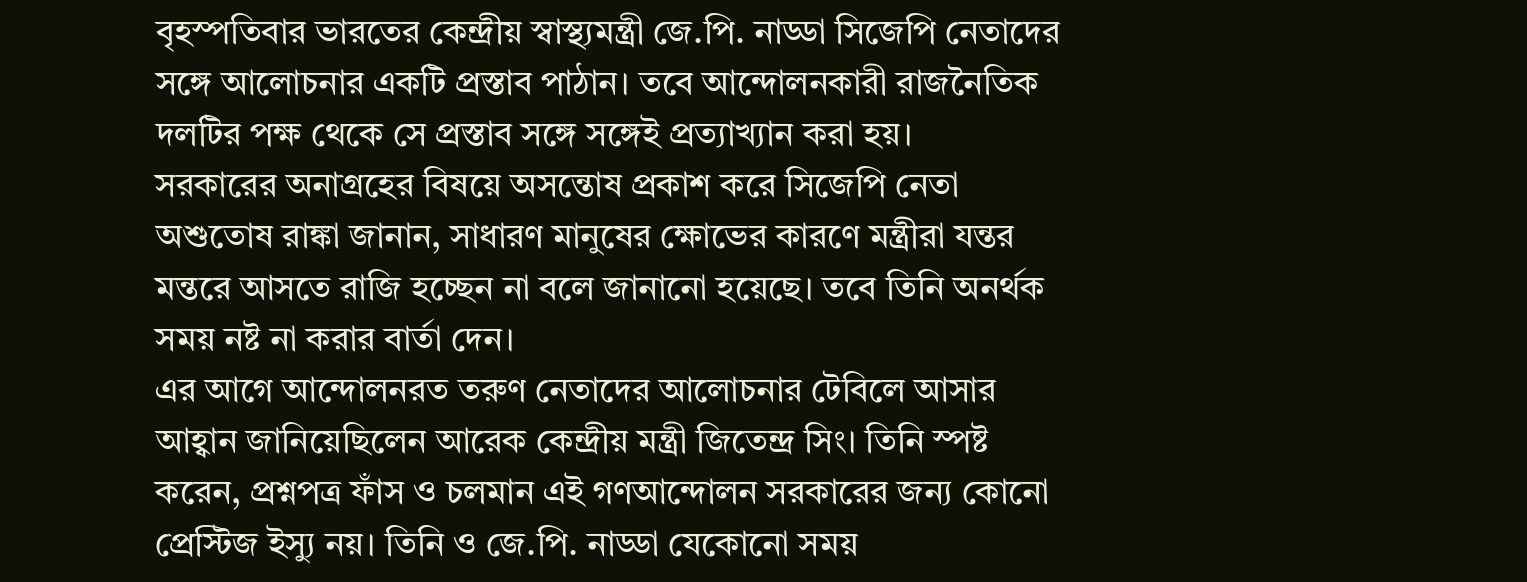বৃহস্পতিবার ভারতের কেন্দ্রীয় স্বাস্থ্যমন্ত্রী জে.পি. নাড্ডা সিজেপি নেতাদের সঙ্গে আলোচনার একটি প্রস্তাব পাঠান। তবে আন্দোলনকারী রাজনৈতিক দলটির পক্ষ থেকে সে প্রস্তাব সঙ্গে সঙ্গেই প্রত্যাখ্যান করা হয়।
সরকারের অনাগ্রহের বিষয়ে অসন্তোষ প্রকাশ করে সিজেপি নেতা অশুতোষ রাঙ্কা জানান, সাধারণ মানুষের ক্ষোভের কারণে মন্ত্রীরা যন্তর মন্তরে আসতে রাজি হচ্ছেন না বলে জানানো হয়েছে। তবে তিনি অনর্থক সময় নষ্ট না করার বার্তা দেন।
এর আগে আন্দোলনরত তরুণ নেতাদের আলোচনার টেবিলে আসার আহ্বান জানিয়েছিলেন আরেক কেন্দ্রীয় মন্ত্রী জিতেন্দ্র সিং। তিনি স্পষ্ট করেন, প্রশ্নপত্র ফাঁস ও চলমান এই গণআন্দোলন সরকারের জন্য কোনো প্রেস্টিজ ইস্যু নয়। তিনি ও জে.পি. নাড্ডা যেকোনো সময়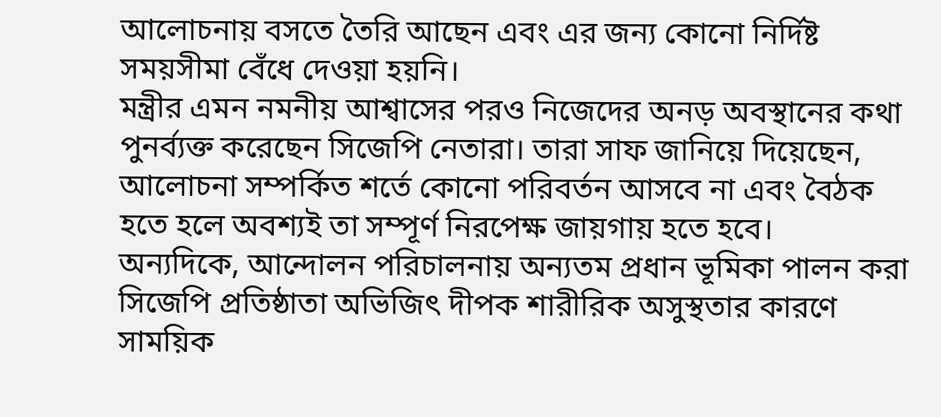আলোচনায় বসতে তৈরি আছেন এবং এর জন্য কোনো নির্দিষ্ট সময়সীমা বেঁধে দেওয়া হয়নি।
মন্ত্রীর এমন নমনীয় আশ্বাসের পরও নিজেদের অনড় অবস্থানের কথা পুনর্ব্যক্ত করেছেন সিজেপি নেতারা। তারা সাফ জানিয়ে দিয়েছেন, আলোচনা সম্পর্কিত শর্তে কোনো পরিবর্তন আসবে না এবং বৈঠক হতে হলে অবশ্যই তা সম্পূর্ণ নিরপেক্ষ জায়গায় হতে হবে।
অন্যদিকে, আন্দোলন পরিচালনায় অন্যতম প্রধান ভূমিকা পালন করা সিজেপি প্রতিষ্ঠাতা অভিজিৎ দীপক শারীরিক অসুস্থতার কারণে সাময়িক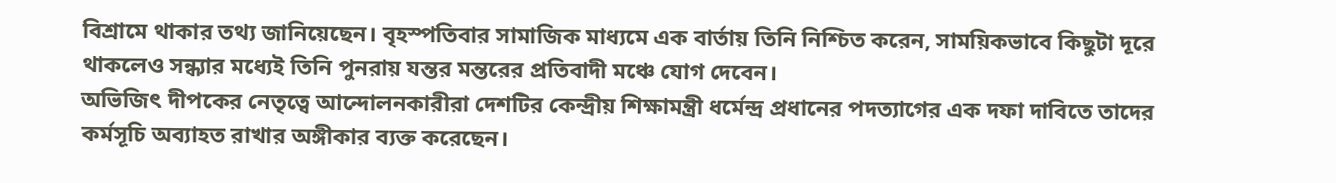বিশ্রামে থাকার তথ্য জানিয়েছেন। বৃহস্পতিবার সামাজিক মাধ্যমে এক বার্তায় তিনি নিশ্চিত করেন, সাময়িকভাবে কিছুটা দূরে থাকলেও সন্ধ্যার মধ্যেই তিনি পুনরায় যন্তর মন্তরের প্রতিবাদী মঞ্চে যোগ দেবেন।
অভিজিৎ দীপকের নেতৃত্বে আন্দোলনকারীরা দেশটির কেন্দ্রীয় শিক্ষামন্ত্রী ধর্মেন্দ্র প্রধানের পদত্যাগের এক দফা দাবিতে তাদের কর্মসূচি অব্যাহত রাখার অঙ্গীকার ব্যক্ত করেছেন।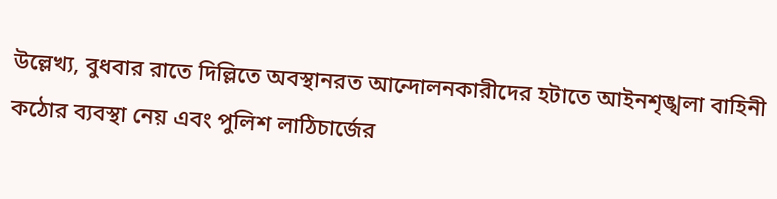উল্লেখ্য, বুধবার রাতে দিল্লিতে অবস্থানরত আন্দোলনকারীদের হটাতে আইনশৃঙ্খলা বাহিনী কঠোর ব্যবস্থা নেয় এবং পুলিশ লাঠিচার্জের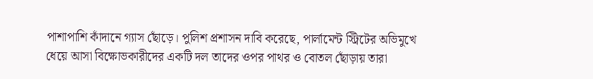পাশাপাশি কাঁদানে গ্যাস ছোঁড়ে। পুলিশ প্রশাসন দাবি করেছে, পার্লামেন্ট স্ট্রিটের অভিমুখে ধেয়ে আসা বিক্ষোভকারীদের একটি দল তাদের ওপর পাথর ও বোতল ছোঁড়ায় তারা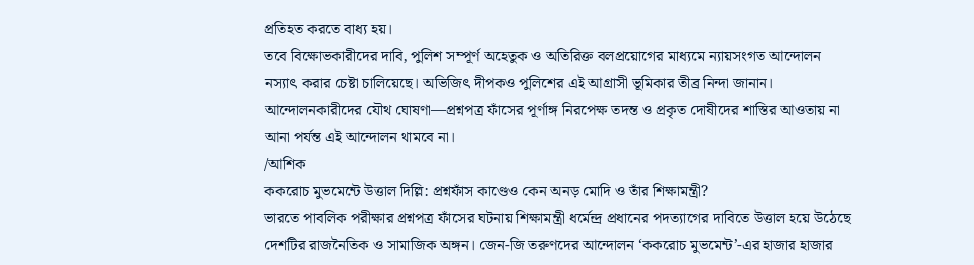প্রতিহত করতে বাধ্য হয়।
তবে বিক্ষোভকারীদের দাবি, পুলিশ সম্পূর্ণ অহেতুক ও অতিরিক্ত বলপ্রয়োগের মাধ্যমে ন্যায়সংগত আন্দোলন নস্যাৎ করার চেষ্টা চালিয়েছে। অভিজিৎ দীপকও পুলিশের এই আগ্রাসী ভূমিকার তীব্র নিন্দা জানান। আন্দোলনকারীদের যৌথ ঘোষণা—প্রশ্নপত্র ফাঁসের পূর্ণাঙ্গ নিরপেক্ষ তদন্ত ও প্রকৃত দোষীদের শাস্তির আওতায় না আনা পর্যন্ত এই আন্দোলন থামবে না।
/আশিক
ককরোচ মুভমেন্টে উত্তাল দিল্লি: প্রশ্নফাঁস কাণ্ডেও কেন অনড় মোদি ও তাঁর শিক্ষামন্ত্রী?
ভারতে পাবলিক পরীক্ষার প্রশ্নপত্র ফাঁসের ঘটনায় শিক্ষামন্ত্রী ধর্মেন্দ্র প্রধানের পদত্যাগের দাবিতে উত্তাল হয়ে উঠেছে দেশটির রাজনৈতিক ও সামাজিক অঙ্গন। জেন-জি তরুণদের আন্দোলন ‘ককরোচ মুভমেন্ট’-এর হাজার হাজার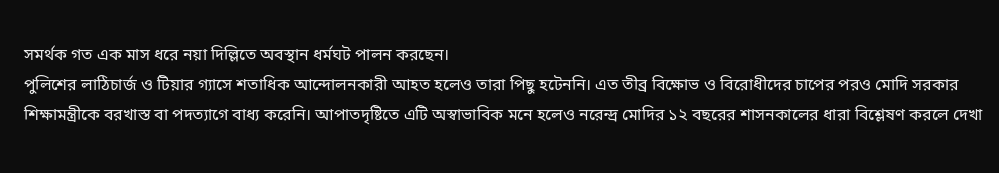সমর্থক গত এক মাস ধরে নয়া দিল্লিতে অবস্থান ধর্মঘট পালন করছেন।
পুলিশের লাঠিচার্জ ও টিয়ার গ্যাসে শতাধিক আন্দোলনকারী আহত হলেও তারা পিছু হটেননি। এত তীব্র বিক্ষোভ ও বিরোধীদের চাপের পরও মোদি সরকার শিক্ষামন্ত্রীকে বরখাস্ত বা পদত্যাগে বাধ্য করেনি। আপাতদৃষ্টিতে এটি অস্বাভাবিক মনে হলেও নরেন্দ্র মোদির ১২ বছরের শাসনকালের ধারা বিশ্লেষণ করলে দেখা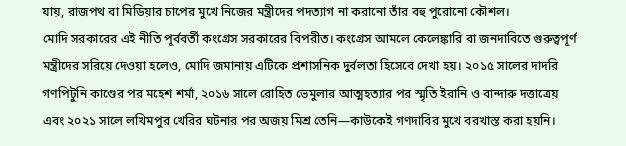যায়, রাজপথ বা মিডিয়ার চাপের মুখে নিজের মন্ত্রীদের পদত্যাগ না করানো তাঁর বহু পুরোনো কৌশল।
মোদি সরকারের এই নীতি পূর্ববর্তী কংগ্রেস সরকারের বিপরীত। কংগ্রেস আমলে কেলেঙ্কারি বা জনদাবিতে গুরুত্বপূর্ণ মন্ত্রীদের সরিয়ে দেওয়া হলেও, মোদি জমানায় এটিকে প্রশাসনিক দুর্বলতা হিসেবে দেখা হয়। ২০১৫ সালের দাদরি গণপিটুনি কাণ্ডের পর মহেশ শর্মা, ২০১৬ সালে রোহিত ভেমুলার আত্মহত্যার পর স্মৃতি ইরানি ও বান্দারু দত্তাত্রেয় এবং ২০২১ সালে লখিমপুর খেরির ঘটনার পর অজয় মিশ্র তেনি—কাউকেই গণদাবির মুখে বরখাস্ত করা হয়নি।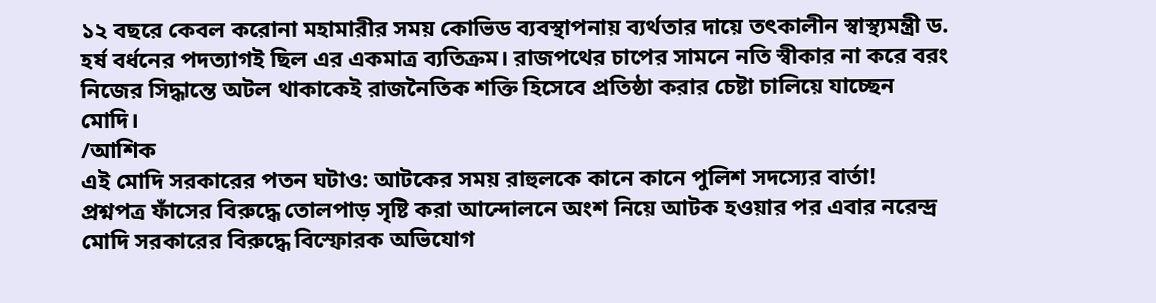১২ বছরে কেবল করোনা মহামারীর সময় কোভিড ব্যবস্থাপনায় ব্যর্থতার দায়ে তৎকালীন স্বাস্থ্যমন্ত্রী ড. হর্ষ বর্ধনের পদত্যাগই ছিল এর একমাত্র ব্যতিক্রম। রাজপথের চাপের সামনে নতি স্বীকার না করে বরং নিজের সিদ্ধান্তে অটল থাকাকেই রাজনৈতিক শক্তি হিসেবে প্রতিষ্ঠা করার চেষ্টা চালিয়ে যাচ্ছেন মোদি।
/আশিক
এই মোদি সরকারের পতন ঘটাও: আটকের সময় রাহুলকে কানে কানে পুলিশ সদস্যের বার্তা!
প্রশ্নপত্র ফাঁসের বিরুদ্ধে তোলপাড় সৃষ্টি করা আন্দোলনে অংশ নিয়ে আটক হওয়ার পর এবার নরেন্দ্র মোদি সরকারের বিরুদ্ধে বিস্ফোরক অভিযোগ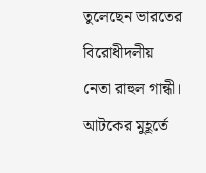তুলেছেন ভারতের বিরোধীদলীয় নেতা রাহুল গান্ধী। আটকের মুহূর্তে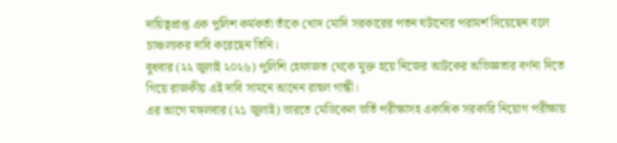দায়িত্বপ্রাপ্ত এক পুলিশ কর্মকর্তা তাঁকে খোদ মোদি সরকারের পতন ঘটানোর পরামর্শ দিয়েছেন বলে চাঞ্চল্যকর দাবি করেছেন তিনি।
বুধবার (২২ জুলাই ২০২৬) পুলিশি হেফাজত থেকে মুক্ত হয়ে নিজের আটকের অভিজ্ঞতার বর্ণনা দিতে গিয়ে রাজকীয় এই দাবি সামনে আনেন রাহুল গান্ধী।
এর আগে মঙ্গলবার (২১ জুলাই) ভারতে মেডিকেল ভর্তি পরীক্ষাসহ একাধিক সরকারি নিয়োগ পরীক্ষায়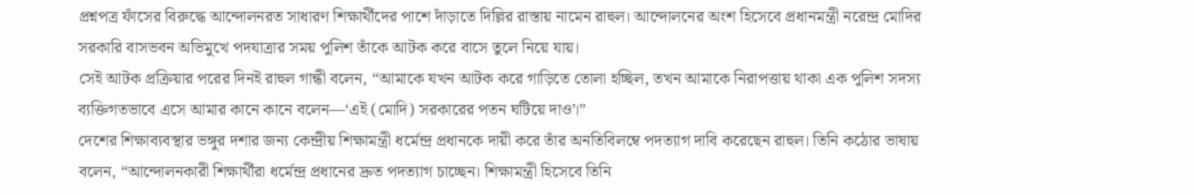প্রশ্নপত্র ফাঁসের বিরুদ্ধে আন্দোলনরত সাধারণ শিক্ষার্থীদের পাশে দাঁড়াতে দিল্লির রাস্তায় নামেন রাহুল। আন্দোলনের অংশ হিসেবে প্রধানমন্ত্রী নরেন্দ্র মোদির সরকারি বাসভবন অভিমুখে পদযাত্রার সময় পুলিশ তাঁকে আটক করে বাসে তুলে নিয়ে যায়।
সেই আটক প্রক্রিয়ার পরের দিনই রাহুল গান্ধী বলেন, “আমাকে যখন আটক করে গাড়িতে তোলা হচ্ছিল, তখন আমাকে নিরাপত্তায় থাকা এক পুলিশ সদস্য ব্যক্তিগতভাবে এসে আমার কানে কানে বলেন—‘এই (মোদি) সরকারের পতন ঘটিয়ে দাও’।”
দেশের শিক্ষাব্যবস্থার ভঙ্গুর দশার জন্য কেন্দ্রীয় শিক্ষামন্ত্রী ধর্মেন্দ্র প্রধানকে দায়ী করে তাঁর অনতিবিলম্বে পদত্যাগ দাবি করেছেন রাহুল। তিনি কঠোর ভাষায় বলেন, “আন্দোলনকারী শিক্ষার্থীরা ধর্মেন্দ্র প্রধানের দ্রুত পদত্যাগ চাচ্ছেন। শিক্ষামন্ত্রী হিসেবে তিনি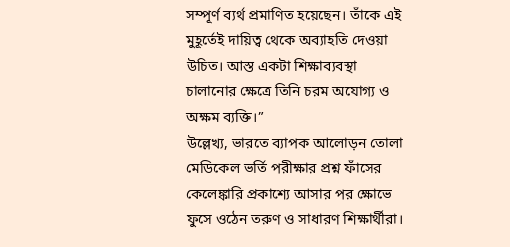সম্পূর্ণ ব্যর্থ প্রমাণিত হয়েছেন। তাঁকে এই মুহূর্তেই দায়িত্ব থেকে অব্যাহতি দেওয়া উচিত। আস্ত একটা শিক্ষাব্যবস্থা চালানোর ক্ষেত্রে তিনি চরম অযোগ্য ও অক্ষম ব্যক্তি।”
উল্লেখ্য, ভারতে ব্যাপক আলোড়ন তোলা মেডিকেল ভর্তি পরীক্ষার প্রশ্ন ফাঁসের কেলেঙ্কারি প্রকাশ্যে আসার পর ক্ষোভে ফুসে ওঠেন তরুণ ও সাধারণ শিক্ষার্থীরা।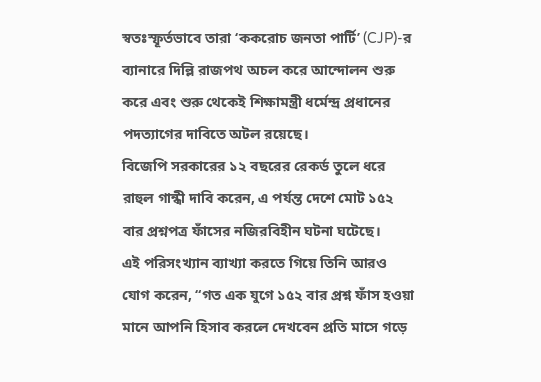স্বতঃস্ফূর্তভাবে তারা ‘ককরোচ জনতা পার্টি’ (CJP)-র ব্যানারে দিল্লি রাজপথ অচল করে আন্দোলন শুরু করে এবং শুরু থেকেই শিক্ষামন্ত্রী ধর্মেন্দ্র প্রধানের পদত্যাগের দাবিতে অটল রয়েছে।
বিজেপি সরকারের ১২ বছরের রেকর্ড তুলে ধরে রাহুল গান্ধী দাবি করেন, এ পর্যন্ত দেশে মোট ১৫২ বার প্রশ্নপত্র ফাঁসের নজিরবিহীন ঘটনা ঘটেছে।
এই পরিসংখ্যান ব্যাখ্যা করতে গিয়ে তিনি আরও যোগ করেন, “গত এক যুগে ১৫২ বার প্রশ্ন ফাঁস হওয়া মানে আপনি হিসাব করলে দেখবেন প্রতি মাসে গড়ে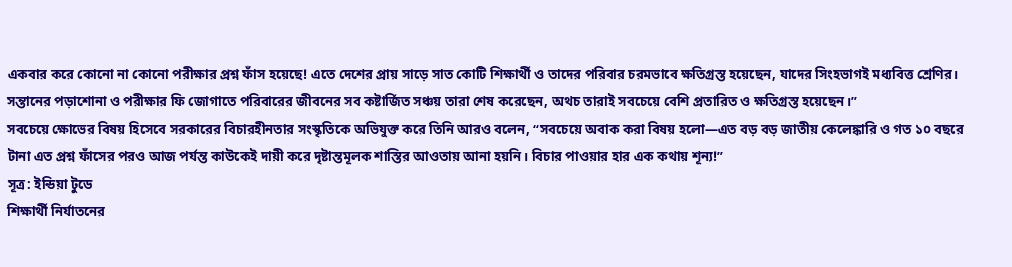একবার করে কোনো না কোনো পরীক্ষার প্রশ্ন ফাঁস হয়েছে! এতে দেশের প্রায় সাড়ে সাত কোটি শিক্ষার্থী ও তাদের পরিবার চরমভাবে ক্ষতিগ্রস্ত হয়েছেন, যাদের সিংহভাগই মধ্যবিত্ত শ্রেণির। সন্তানের পড়াশোনা ও পরীক্ষার ফি জোগাতে পরিবারের জীবনের সব কষ্টার্জিত সঞ্চয় তারা শেষ করেছেন, অথচ তারাই সবচেয়ে বেশি প্রতারিত ও ক্ষতিগ্রস্ত হয়েছেন।”
সবচেয়ে ক্ষোভের বিষয় হিসেবে সরকারের বিচারহীনতার সংস্কৃতিকে অভিযুক্ত করে তিনি আরও বলেন, “সবচেয়ে অবাক করা বিষয় হলো—এত বড় বড় জাতীয় কেলেঙ্কারি ও গত ১০ বছরে টানা এত প্রশ্ন ফাঁসের পরও আজ পর্যন্ত কাউকেই দায়ী করে দৃষ্টান্তমূলক শাস্তির আওতায় আনা হয়নি। বিচার পাওয়ার হার এক কথায় শূন্য!”
সূত্র: ইন্ডিয়া টুডে
শিক্ষার্থী নির্যাতনের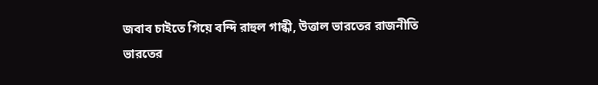জবাব চাইতে গিয়ে বন্দি রাহুল গান্ধী, উত্তাল ভারতের রাজনীতি
ভারতের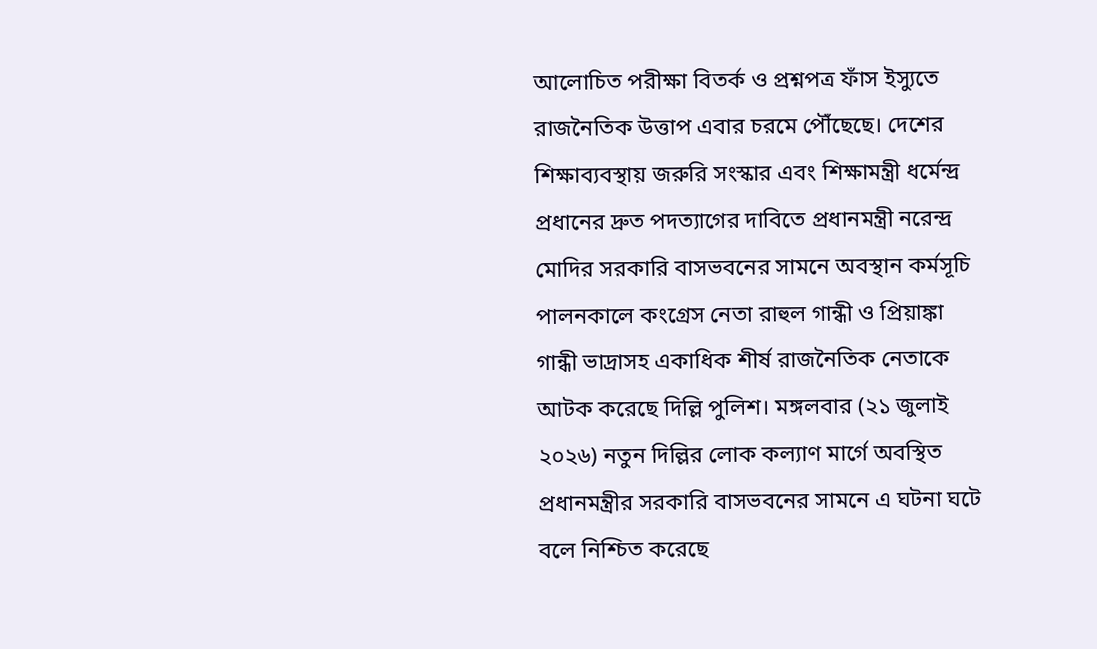আলোচিত পরীক্ষা বিতর্ক ও প্রশ্নপত্র ফাঁস ইস্যুতে রাজনৈতিক উত্তাপ এবার চরমে পৌঁছেছে। দেশের শিক্ষাব্যবস্থায় জরুরি সংস্কার এবং শিক্ষামন্ত্রী ধর্মেন্দ্র প্রধানের দ্রুত পদত্যাগের দাবিতে প্রধানমন্ত্রী নরেন্দ্র মোদির সরকারি বাসভবনের সামনে অবস্থান কর্মসূচি পালনকালে কংগ্রেস নেতা রাহুল গান্ধী ও প্রিয়াঙ্কা গান্ধী ভাদ্রাসহ একাধিক শীর্ষ রাজনৈতিক নেতাকে আটক করেছে দিল্লি পুলিশ। মঙ্গলবার (২১ জুলাই ২০২৬) নতুন দিল্লির লোক কল্যাণ মার্গে অবস্থিত প্রধানমন্ত্রীর সরকারি বাসভবনের সামনে এ ঘটনা ঘটে বলে নিশ্চিত করেছে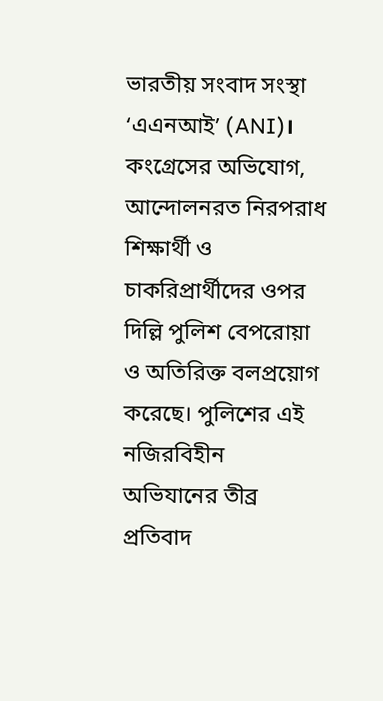ভারতীয় সংবাদ সংস্থা ‘এএনআই’ (ANI)।
কংগ্রেসের অভিযোগ, আন্দোলনরত নিরপরাধ শিক্ষার্থী ও চাকরিপ্রার্থীদের ওপর দিল্লি পুলিশ বেপরোয়া ও অতিরিক্ত বলপ্রয়োগ করেছে। পুলিশের এই নজিরবিহীন অভিযানের তীব্র প্রতিবাদ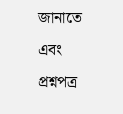জানাতে এবং প্রশ্নপত্র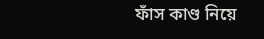ফাঁস কাণ্ড নিয়ে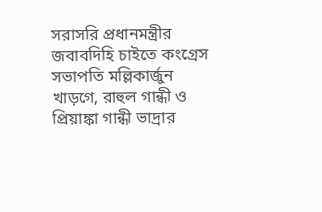সরাসরি প্রধানমন্ত্রীর জবাবদিহি চাইতে কংগ্রেস সভাপতি মল্লিকার্জুন খাড়গে, রাহুল গান্ধী ও প্রিয়াঙ্কা গান্ধী ভাদ্রার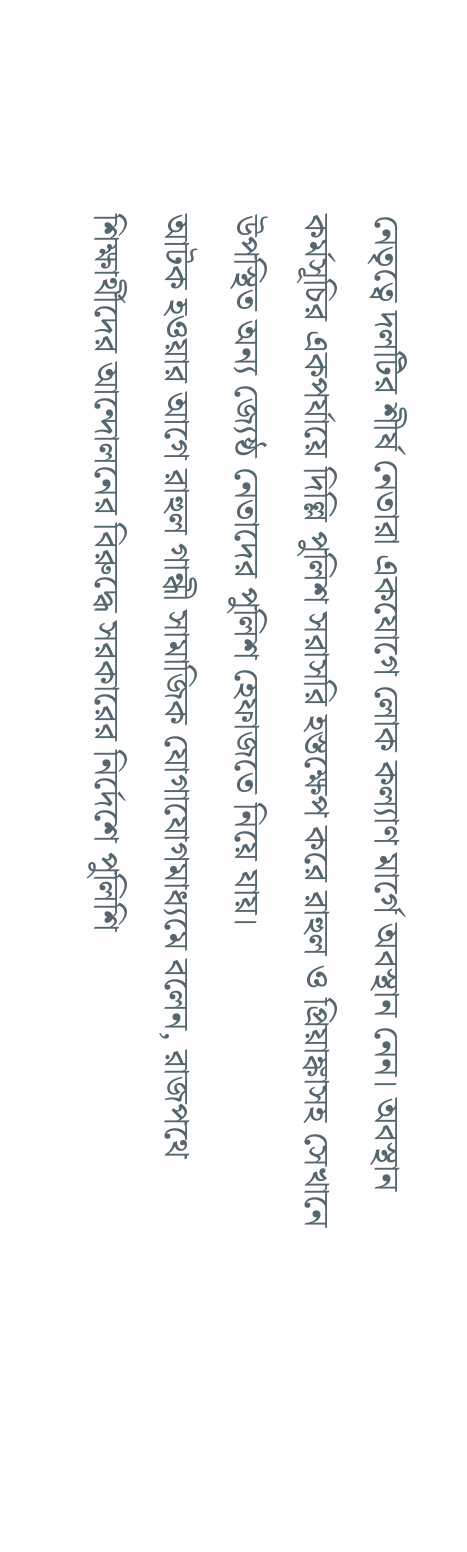নেতৃত্বে দলটির শীর্ষ নেতারা একযোগে লোক কল্যাণ মার্গে অবস্থান নেন। অবস্থান কর্মসূচির একপর্যায়ে দিল্লি পুলিশ সরাসরি হস্তক্ষেপ করে রাহুল ও প্রিয়াঙ্কাসহ সেখানে উপস্থিত অন্য জ্যেষ্ঠ নেতাদের পুলিশ হেফাজতে নিয়ে যায়।
আটক হওয়ার আগে রাহুল গান্ধী সামাজিক যোগাযোগমাধ্যমে বলেন, রাজপথে শিক্ষার্থীদের আন্দোলনের বিরুদ্ধে সরকারের নির্দেশে পুলিশি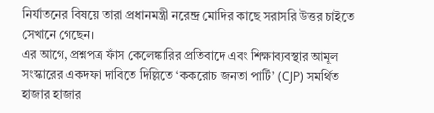নির্যাতনের বিষয়ে তারা প্রধানমন্ত্রী নরেন্দ্র মোদির কাছে সরাসরি উত্তর চাইতে সেখানে গেছেন।
এর আগে, প্রশ্নপত্র ফাঁস কেলেঙ্কারির প্রতিবাদে এবং শিক্ষাব্যবস্থার আমূল সংস্কারের একদফা দাবিতে দিল্লিতে ‘ককরোচ জনতা পার্টি’ (CJP) সমর্থিত হাজার হাজার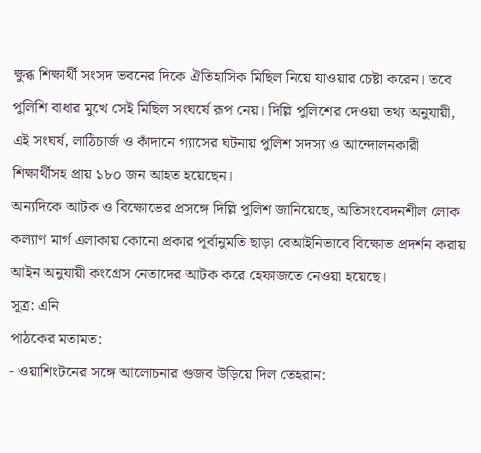ক্ষুব্ধ শিক্ষার্থী সংসদ ভবনের দিকে ঐতিহাসিক মিছিল নিয়ে যাওয়ার চেষ্টা করেন। তবে পুলিশি বাধার মুখে সেই মিছিল সংঘর্ষে রূপ নেয়। দিল্লি পুলিশের দেওয়া তথ্য অনুযায়ী, এই সংঘর্ষ, লাঠিচার্জ ও কাঁদানে গ্যাসের ঘটনায় পুলিশ সদস্য ও আন্দোলনকারী শিক্ষার্থীসহ প্রায় ১৮০ জন আহত হয়েছেন।
অন্যদিকে আটক ও বিক্ষোভের প্রসঙ্গে দিল্লি পুলিশ জানিয়েছে, অতিসংবেদনশীল লোক কল্যাণ মার্গ এলাকায় কোনো প্রকার পূর্বানুমতি ছাড়া বেআইনিভাবে বিক্ষোভ প্রদর্শন করায় আইন অনুযায়ী কংগ্রেস নেতাদের আটক করে হেফাজতে নেওয়া হয়েছে।
সূত্র: এনি
পাঠকের মতামত:
- ওয়াশিংটনের সঙ্গে আলোচনার গুজব উড়িয়ে দিল তেহরান: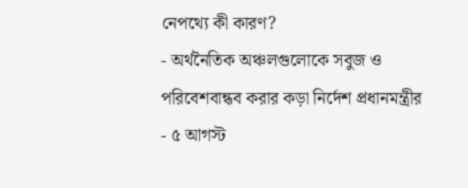নেপথ্যে কী কারণ?
- অর্থনৈতিক অঞ্চলগুলোকে সবুজ ও পরিবেশবান্ধব করার কড়া নির্দেশ প্রধানমন্ত্রীর
- ৫ আগস্ট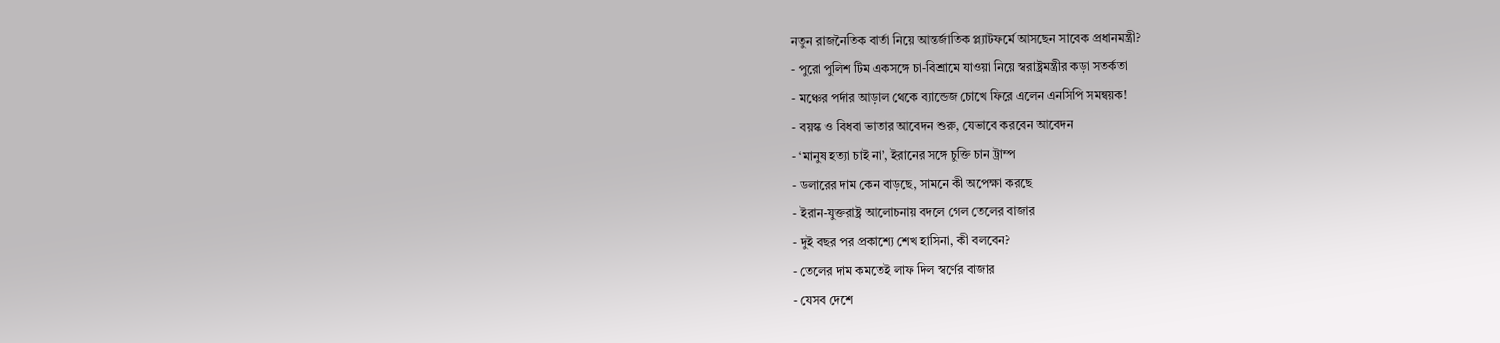নতুন রাজনৈতিক বার্তা নিয়ে আন্তর্জাতিক প্ল্যাটফর্মে আসছেন সাবেক প্রধানমন্ত্রী?
- পুরো পুলিশ টিম একসঙ্গে চা-বিশ্রামে যাওয়া নিয়ে স্বরাষ্ট্রমন্ত্রীর কড়া সতর্কতা
- মঞ্চের পর্দার আড়াল থেকে ব্যান্ডেজ চোখে ফিরে এলেন এনসিপি সমন্বয়ক!
- বয়স্ক ও বিধবা ভাতার আবেদন শুরু, যেভাবে করবেন আবেদন
- ‘মানুষ হত্যা চাই না’, ইরানের সঙ্গে চুক্তি চান ট্রাম্প
- ডলারের দাম কেন বাড়ছে, সামনে কী অপেক্ষা করছে
- ইরান-যুক্তরাষ্ট্র আলোচনায় বদলে গেল তেলের বাজার
- দুই বছর পর প্রকাশ্যে শেখ হাসিনা, কী বলবেন?
- তেলের দাম কমতেই লাফ দিল স্বর্ণের বাজার
- যেসব দেশে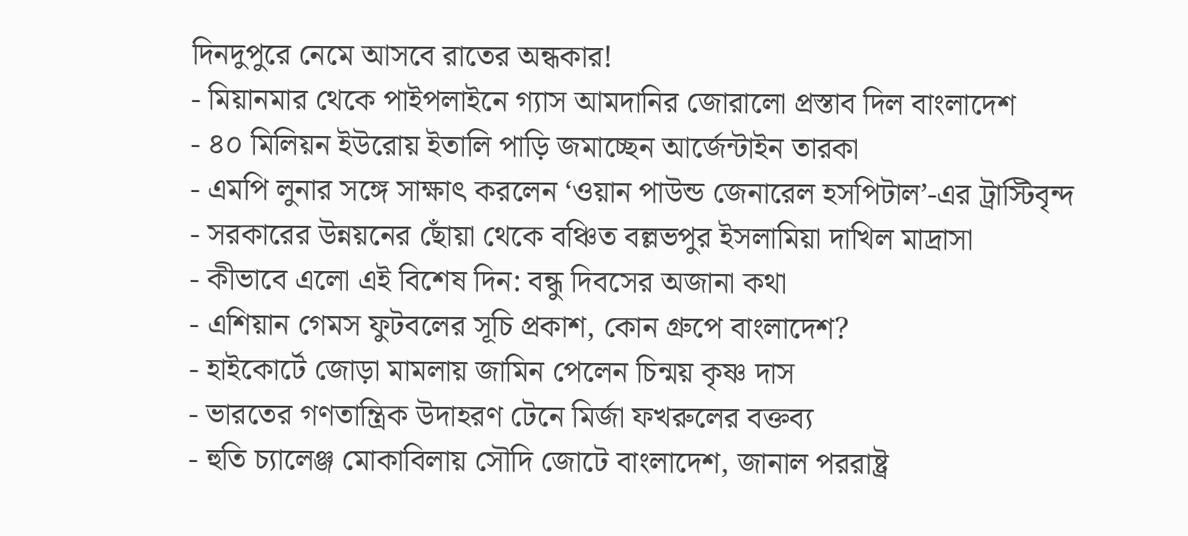দিনদুপুরে নেমে আসবে রাতের অন্ধকার!
- মিয়ানমার থেকে পাইপলাইনে গ্যাস আমদানির জোরালো প্রস্তাব দিল বাংলাদেশ
- ৪০ মিলিয়ন ইউরোয় ইতালি পাড়ি জমাচ্ছেন আর্জেন্টাইন তারকা
- এমপি লুনার সঙ্গে সাক্ষাৎ করলেন ‘ওয়ান পাউন্ড জেনারেল হসপিটাল’-এর ট্রাস্টিবৃন্দ
- সরকারের উন্নয়নের ছোঁয়া থেকে বঞ্চিত বল্লভপুর ইসলামিয়া দাখিল মাদ্রাসা
- কীভাবে এলো এই বিশেষ দিন: বন্ধু দিবসের অজানা কথা
- এশিয়ান গেমস ফুটবলের সূচি প্রকাশ, কোন গ্রুপে বাংলাদেশ?
- হাইকোর্টে জোড়া মামলায় জামিন পেলেন চিন্ময় কৃষ্ণ দাস
- ভারতের গণতান্ত্রিক উদাহরণ টেনে মির্জা ফখরুলের বক্তব্য
- হুতি চ্যালেঞ্জ মোকাবিলায় সৌদি জোটে বাংলাদেশ, জানাল পররাষ্ট্র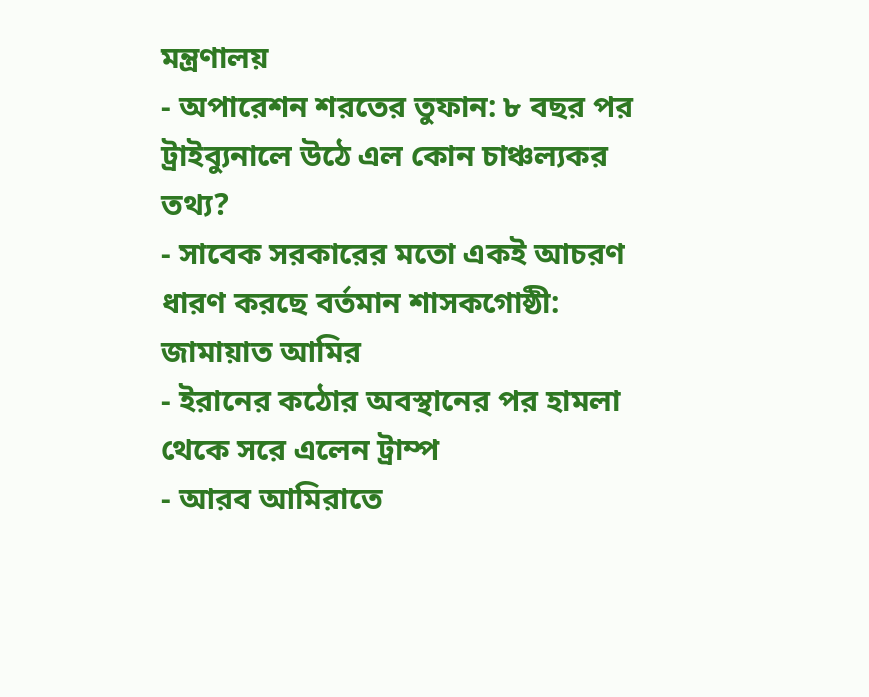মন্ত্রণালয়
- অপারেশন শরতের তুফান: ৮ বছর পর ট্রাইব্যুনালে উঠে এল কোন চাঞ্চল্যকর তথ্য?
- সাবেক সরকারের মতো একই আচরণ ধারণ করছে বর্তমান শাসকগোষ্ঠী: জামায়াত আমির
- ইরানের কঠোর অবস্থানের পর হামলা থেকে সরে এলেন ট্রাম্প
- আরব আমিরাতে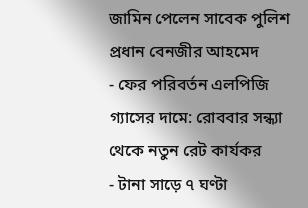জামিন পেলেন সাবেক পুলিশ প্রধান বেনজীর আহমেদ
- ফের পরিবর্তন এলপিজি গ্যাসের দামে: রোববার সন্ধ্যা থেকে নতুন রেট কার্যকর
- টানা সাড়ে ৭ ঘণ্টা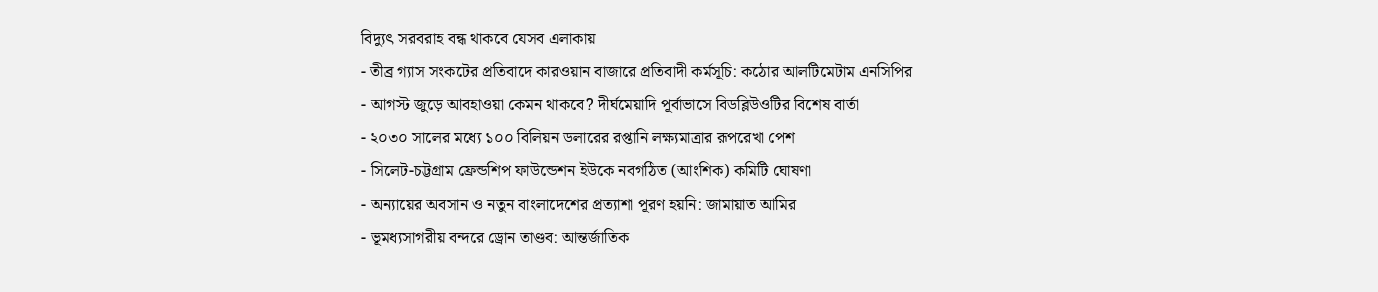বিদ্যুৎ সরবরাহ বন্ধ থাকবে যেসব এলাকায়
- তীব্র গ্যাস সংকটের প্রতিবাদে কারওয়ান বাজারে প্রতিবাদী কর্মসূচি: কঠোর আলটিমেটাম এনসিপির
- আগস্ট জুড়ে আবহাওয়া কেমন থাকবে? দীর্ঘমেয়াদি পূর্বাভাসে বিডব্লিউওটির বিশেষ বার্তা
- ২০৩০ সালের মধ্যে ১০০ বিলিয়ন ডলারের রপ্তানি লক্ষ্যমাত্রার রূপরেখা পেশ
- সিলেট-চট্টগ্রাম ফ্রেন্ডশিপ ফাউন্ডেশন ইউকে নবগঠিত (আংশিক) কমিটি ঘোষণা
- অন্যায়ের অবসান ও নতুন বাংলাদেশের প্রত্যাশা পূরণ হয়নি: জামায়াত আমির
- ভূমধ্যসাগরীয় বন্দরে ড্রোন তাণ্ডব: আন্তর্জাতিক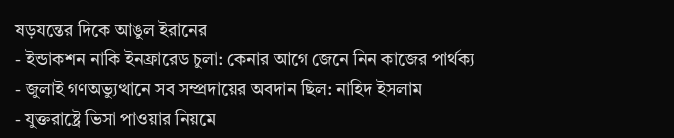ষড়যন্তের দিকে আঙুল ইরানের
- ইন্ডাকশন নাকি ইনফ্রারেড চুলা: কেনার আগে জেনে নিন কাজের পার্থক্য
- জুলাই গণঅভ্যুত্থানে সব সম্প্রদায়ের অবদান ছিল: নাহিদ ইসলাম
- যুক্তরাষ্ট্রে ভিসা পাওয়ার নিয়মে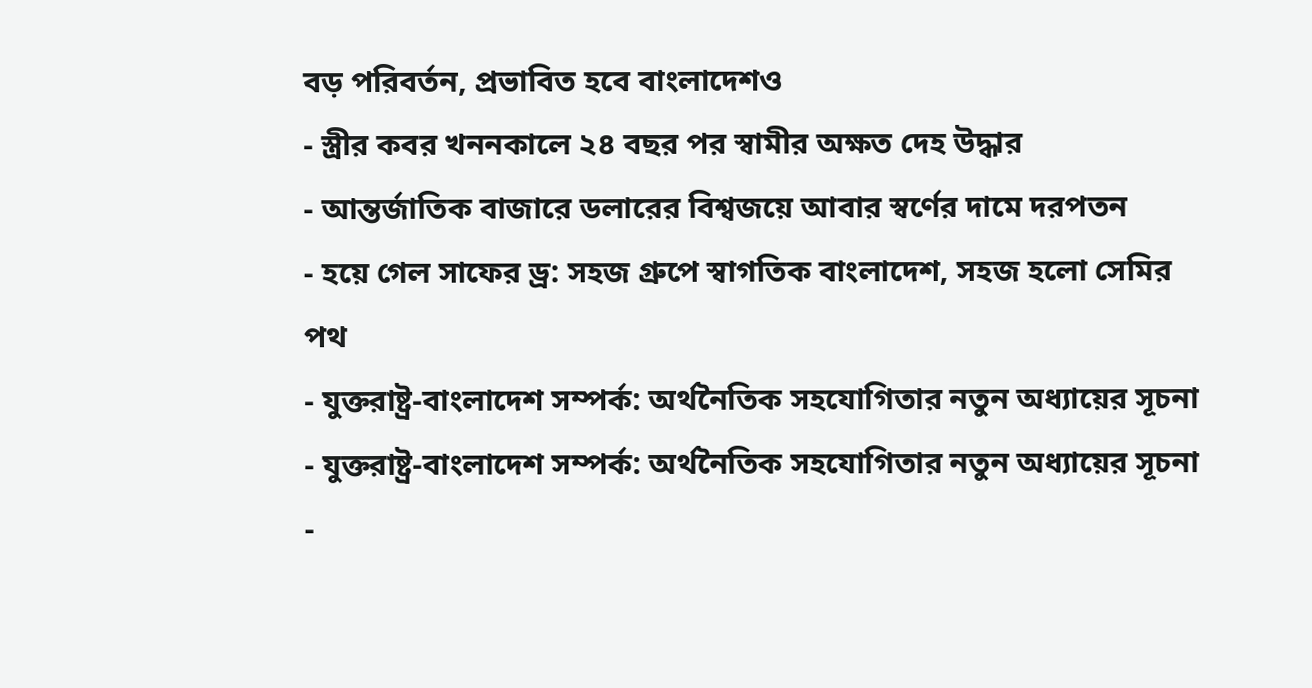বড় পরিবর্তন, প্রভাবিত হবে বাংলাদেশও
- স্ত্রীর কবর খননকালে ২৪ বছর পর স্বামীর অক্ষত দেহ উদ্ধার
- আন্তর্জাতিক বাজারে ডলারের বিশ্বজয়ে আবার স্বর্ণের দামে দরপতন
- হয়ে গেল সাফের ড্র: সহজ গ্রুপে স্বাগতিক বাংলাদেশ, সহজ হলো সেমির পথ
- যুক্তরাষ্ট্র-বাংলাদেশ সম্পর্ক: অর্থনৈতিক সহযোগিতার নতুন অধ্যায়ের সূচনা
- যুক্তরাষ্ট্র-বাংলাদেশ সম্পর্ক: অর্থনৈতিক সহযোগিতার নতুন অধ্যায়ের সূচনা
-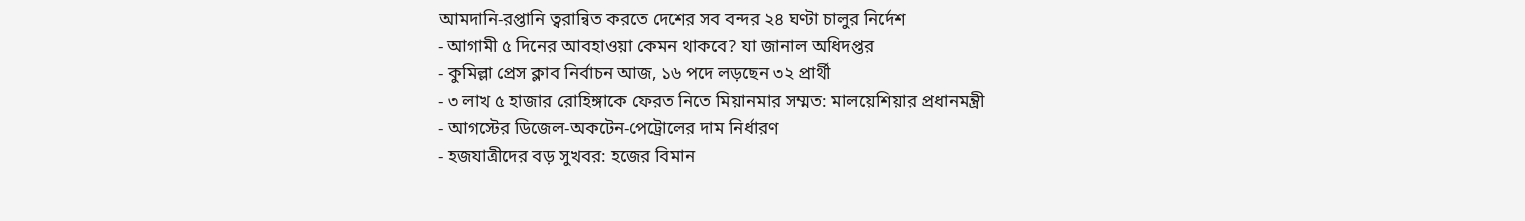আমদানি-রপ্তানি ত্বরান্বিত করতে দেশের সব বন্দর ২৪ ঘণ্টা চালুর নির্দেশ
- আগামী ৫ দিনের আবহাওয়া কেমন থাকবে? যা জানাল অধিদপ্তর
- কুমিল্লা প্রেস ক্লাব নির্বাচন আজ, ১৬ পদে লড়ছেন ৩২ প্রার্থী
- ৩ লাখ ৫ হাজার রোহিঙ্গাকে ফেরত নিতে মিয়ানমার সম্মত: মালয়েশিয়ার প্রধানমন্ত্রী
- আগস্টের ডিজেল-অকটেন-পেট্রোলের দাম নির্ধারণ
- হজযাত্রীদের বড় সুখবর: হজের বিমান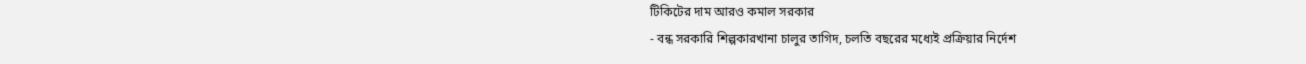টিকিটের দাম আরও কমাল সরকার
- বন্ধ সরকারি শিল্পকারখানা চালুর তাগিদ, চলতি বছরের মধ্যেই প্রক্রিয়ার নির্দেশ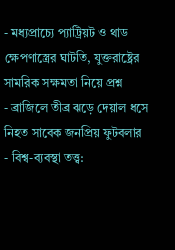- মধ্যপ্রাচ্যে প্যাট্রিয়ট ও থাড ক্ষেপণাস্ত্রের ঘাটতি, যুক্তরাষ্ট্রের সামরিক সক্ষমতা নিয়ে প্রশ্ন
- ব্রাজিলে তীব্র ঝড়ে দেয়াল ধসে নিহত সাবেক জনপ্রিয় ফুটবলার
- বিশ্ব-ব্যবস্থা তত্ত্ব: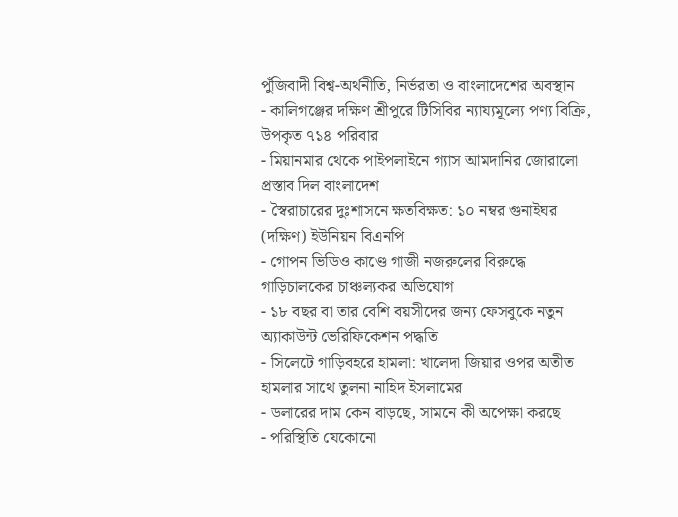পুঁজিবাদী বিশ্ব-অর্থনীতি, নির্ভরতা ও বাংলাদেশের অবস্থান
- কালিগঞ্জের দক্ষিণ শ্রীপুরে টিসিবির ন্যায্যমূল্যে পণ্য বিক্রি, উপকৃত ৭১৪ পরিবার
- মিয়ানমার থেকে পাইপলাইনে গ্যাস আমদানির জোরালো প্রস্তাব দিল বাংলাদেশ
- স্বৈরাচারের দুঃশাসনে ক্ষতবিক্ষত: ১০ নম্বর গুনাইঘর (দক্ষিণ) ইউনিয়ন বিএনপি
- গোপন ভিডিও কাণ্ডে গাজী নজরুলের বিরুদ্ধে গাড়িচালকের চাঞ্চল্যকর অভিযোগ
- ১৮ বছর বা তার বেশি বয়সীদের জন্য ফেসবুকে নতুন অ্যাকাউন্ট ভেরিফিকেশন পদ্ধতি
- সিলেটে গাড়িবহরে হামলা: খালেদা জিয়ার ওপর অতীত হামলার সাথে তুলনা নাহিদ ইসলামের
- ডলারের দাম কেন বাড়ছে, সামনে কী অপেক্ষা করছে
- পরিস্থিতি যেকোনো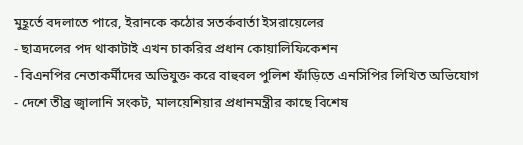মুহূর্তে বদলাতে পারে, ইরানকে কঠোর সতর্কবার্তা ইসরায়েলের
- ছাত্রদলের পদ থাকাটাই এখন চাকরির প্রধান কোয়ালিফিকেশন
- বিএনপির নেতাকর্মীদের অভিযুক্ত করে বাহুবল পুলিশ ফাঁড়িতে এনসিপির লিখিত অভিযোগ
- দেশে তীব্র জ্বালানি সংকট, মালয়েশিয়ার প্রধানমন্ত্রীর কাছে বিশেষ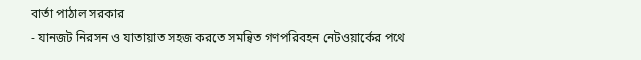বার্তা পাঠাল সরকার
- যানজট নিরসন ও যাতায়াত সহজ করতে সমন্বিত গণপরিবহন নেটওয়ার্কের পথে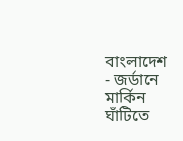বাংলাদেশ
- জর্ডানে মার্কিন ঘাঁটিতে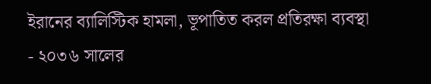ইরানের ব্যালিস্টিক হামলা, ভূপাতিত করল প্রতিরক্ষা ব্যবস্থা
- ২০৩৬ সালের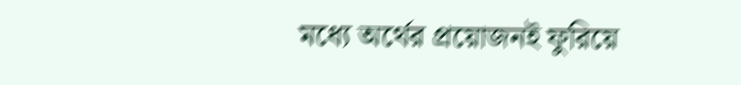মধ্যে অর্থের প্রয়োজনই ফুরিয়ে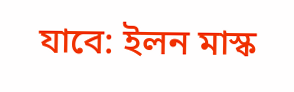যাবে: ইলন মাস্ক